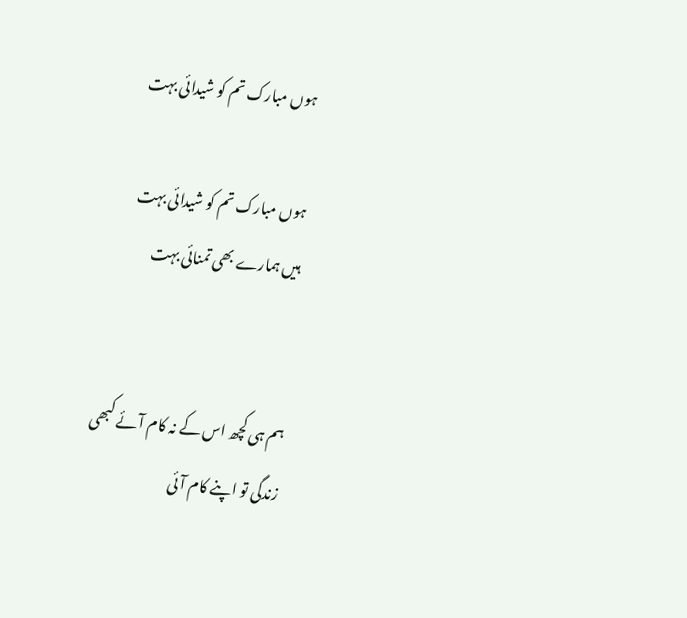ہوں مبارک تم کو شیدائی بہت

ہوں مبارک تم کو شیدائی بہت
ہیں ہمارے بھی تمنائی بہت


ہم ہی کچھ اس کے نہ کام آئے کبھی
زندگی تو اپنے کام آئی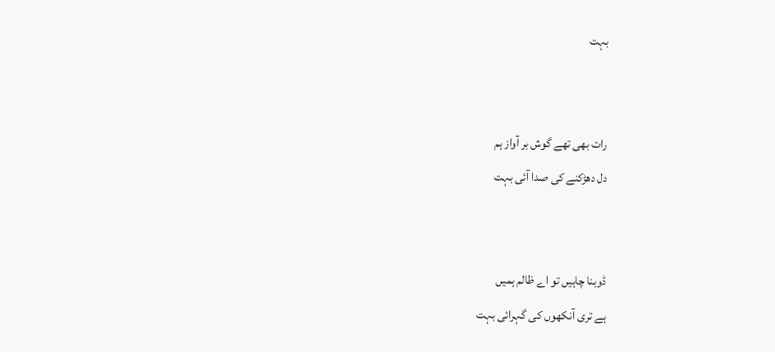بہت


رات بھی تھے گوش بر آواز ہم
دل دھڑکنے کی صدا آئی بہت


ڈوبنا چاہیں تو اے ظالم ہمیں
ہے تری آنکھوں کی گہرائی بہت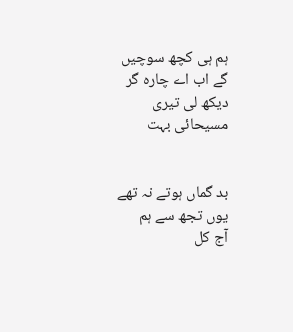ہم ہی کچھ سوچیں گے اب اے چارہ گر
دیکھ لی تیری مسیحائی بہت


بد گماں ہوتے نہ تھے یوں تجھ سے ہم
آج کل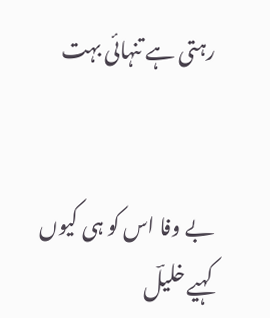رہتی ہے تنہائی بہت


بے وفا اس کو ہی کیوں کہیے خلیلؔ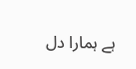ہے ہمارا دل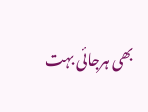بھی ہرجائی بہت